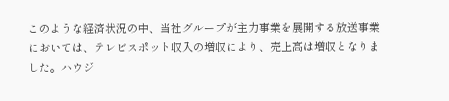このような経済状況の中、当社グループが主力事業を展開する放送事業においては、テレビスポット収入の増収により、売上高は増収となりました。ハウジ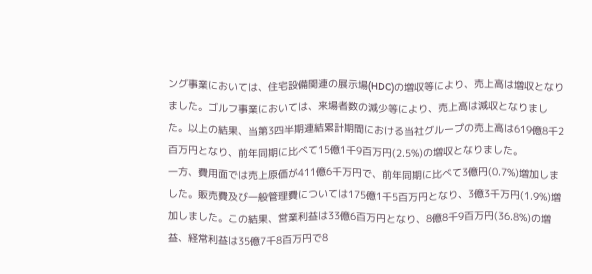ング事業においては、住宅設備関連の展示場(HDC)の増収等により、売上高は増収となりました。ゴルフ事業においては、来場者数の減少等により、売上高は減収となりました。以上の結果、当第3四半期連結累計期間における当社グループの売上高は619億8千2百万円となり、前年同期に比べて15億1千9百万円(2.5%)の増収となりました。
一方、費用面では売上原価が411億6千万円で、前年同期に比べて3億円(0.7%)増加しました。販売費及び一般管理費については175億1千5百万円となり、3億3千万円(1.9%)増加しました。この結果、営業利益は33億6百万円となり、8億8千9百万円(36.8%)の増益、経常利益は35億7千8百万円で8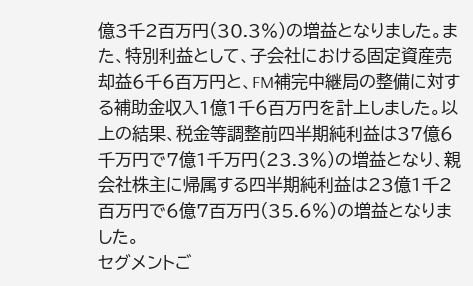億3千2百万円(30.3%)の増益となりました。また、特別利益として、子会社における固定資産売却益6千6百万円と、FM補完中継局の整備に対する補助金収入1億1千6百万円を計上しました。以上の結果、税金等調整前四半期純利益は37億6千万円で7億1千万円(23.3%)の増益となり、親会社株主に帰属する四半期純利益は23億1千2百万円で6億7百万円(35.6%)の増益となりました。
セグメントご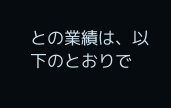との業績は、以下のとおりで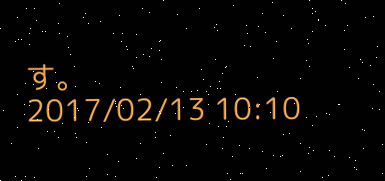す。
2017/02/13 10:10